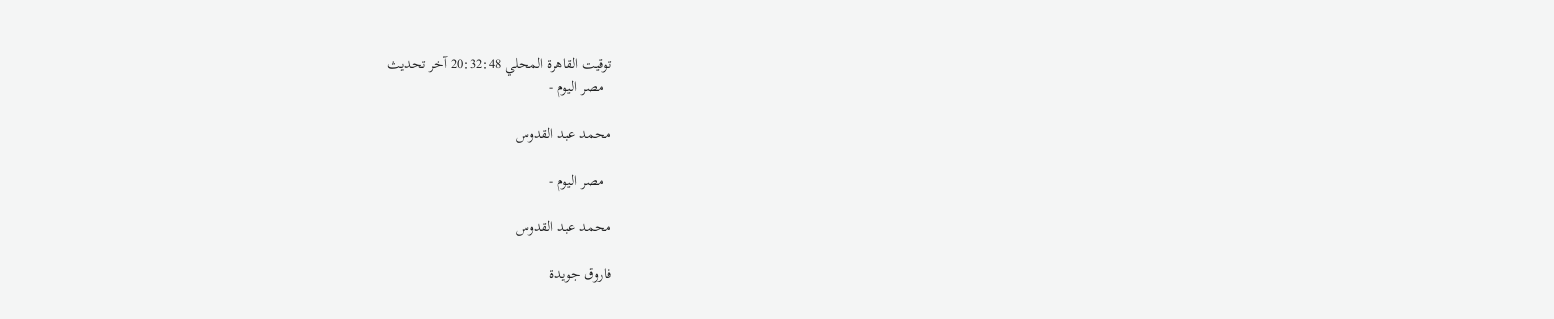توقيت القاهرة المحلي 20:32:48 آخر تحديث
  مصر اليوم -

محمد عبد القدوس

  مصر اليوم -

محمد عبد القدوس

فاروق جويدة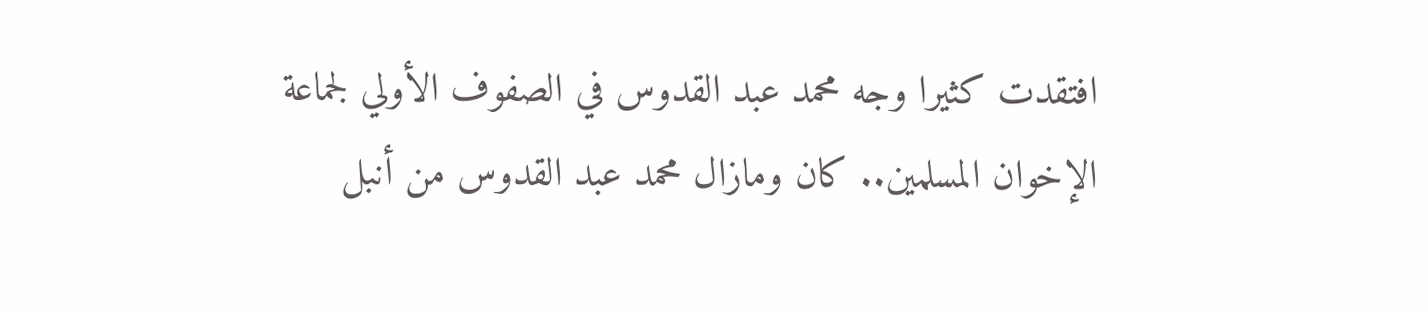افتقدت كثيرا وجه محمد عبد القدوس في الصفوف الأولي لجماعة الإخوان المسلمين.. كان ومازال محمد عبد القدوس من أنبل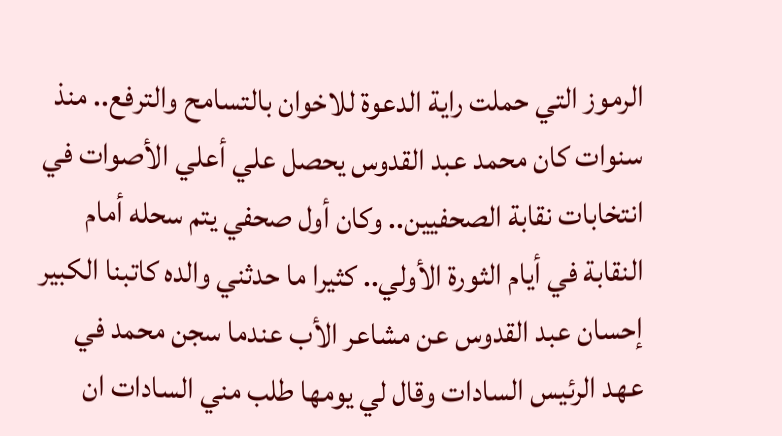الرموز التي حملت راية الدعوة للاخوان بالتسامح والترفع.. منذ سنوات كان محمد عبد القدوس يحصل علي أعلي الأصوات في انتخابات نقابة الصحفيين.. وكان أول صحفي يتم سحله أمام النقابة في أيام الثورة الأولي.. كثيرا ما حدثني والده كاتبنا الكبير إحسان عبد القدوس عن مشاعر الأب عندما سجن محمد في عهد الرئيس السادات وقال لي يومها طلب مني السادات ان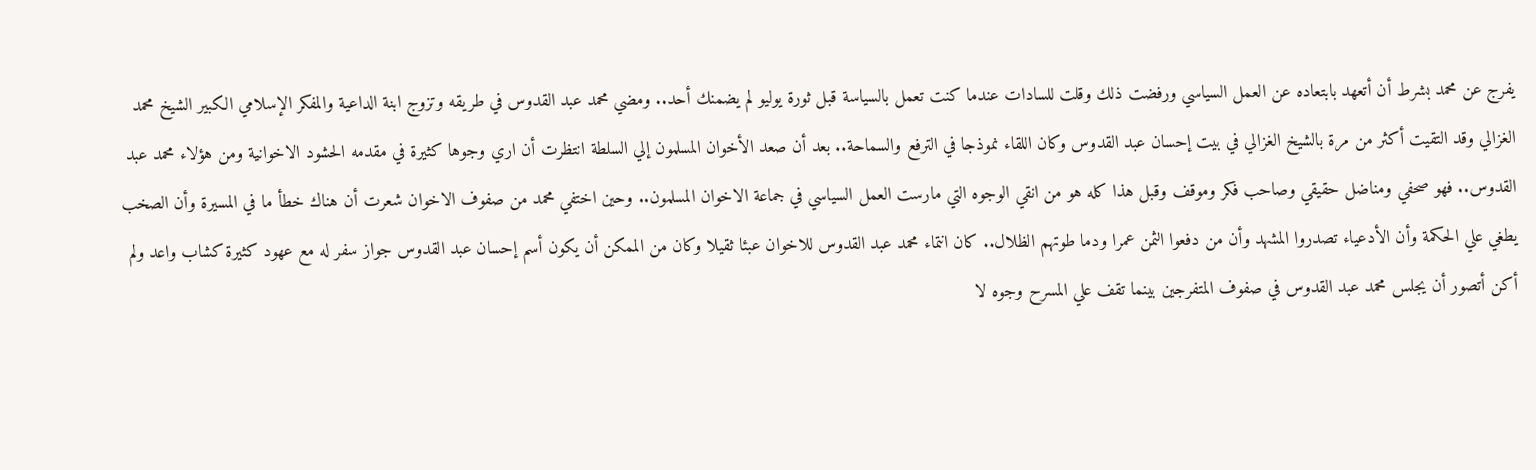يفرج عن محمد بشرط أن أتعهد بابتعاده عن العمل السياسي ورفضت ذلك وقلت للسادات عندما كنت تعمل بالسياسة قبل ثورة يوليو لم يضمنك أحد.. ومضي محمد عبد القدوس في طريقه وتزوج ابنة الداعية والمفكر الإسلامي الكبير الشيخ محمد الغزالي وقد التقيت أكثر من مرة بالشيخ الغزالي في بيت إحسان عبد القدوس وكان اللقاء نموذجا في الترفع والسماحة.. بعد أن صعد الأخوان المسلمون إلي السلطة انتظرت أن اري وجوها كثيرة في مقدمه الحشود الاخوانية ومن هؤلاء محمد عبد القدوس.. فهو صحفي ومناضل حقيقي وصاحب فكر وموقف وقبل هذا كله هو من انقي الوجوه التي مارست العمل السياسي في جماعة الاخوان المسلمون.. وحين اختفي محمد من صفوف الاخوان شعرت أن هناك خطأ ما في المسيرة وأن الصخب يطغي علي الحكمة وأن الأدعياء تصدروا المشهد وأن من دفعوا الثمن عمرا ودما طوتهم الظلال.. كان انتماء محمد عبد القدوس للاخوان عبئا ثقيلا وكان من الممكن أن يكون أسم إحسان عبد القدوس جواز سفر له مع عهود كثيرة كشاب واعد ولم أكن أتصور أن يجلس محمد عبد القدوس في صفوف المتفرجين بينما تقف علي المسرح وجوه لا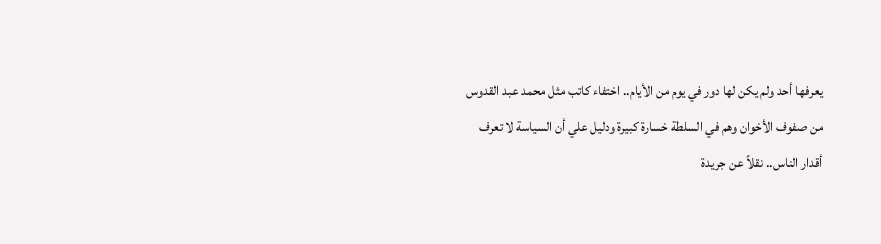يعرفها أحد ولم يكن لها دور في يوم من الأيام.. اختفاء كاتب مثل محمد عبد القدوس من صفوف الأخوان وهم في السلطة خسارة كبيرة ودليل علي أن السياسة لا تعرف أقدار الناس.. نقلاً عن جريدة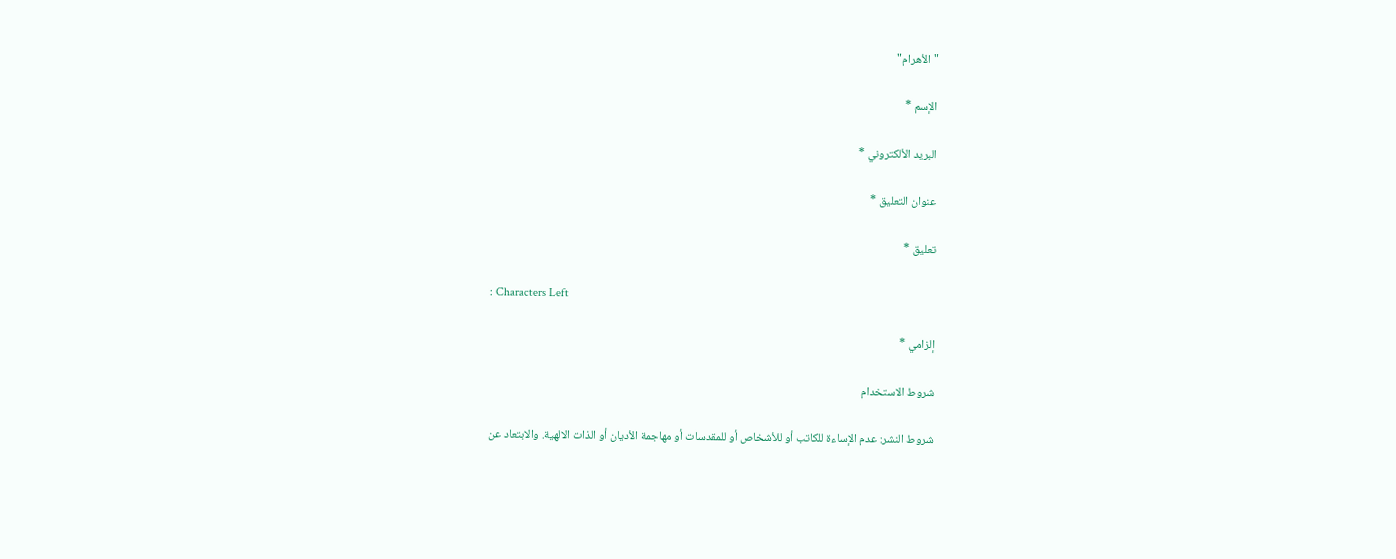"الأهرام"

الإسم *

البريد الألكتروني *

عنوان التعليق *

تعليق *

: Characters Left

إلزامي *

شروط الاستخدام

شروط النشر: عدم الإساءة للكاتب أو للأشخاص أو للمقدسات أو مهاجمة الأديان أو الذات الالهية. والابتعاد عن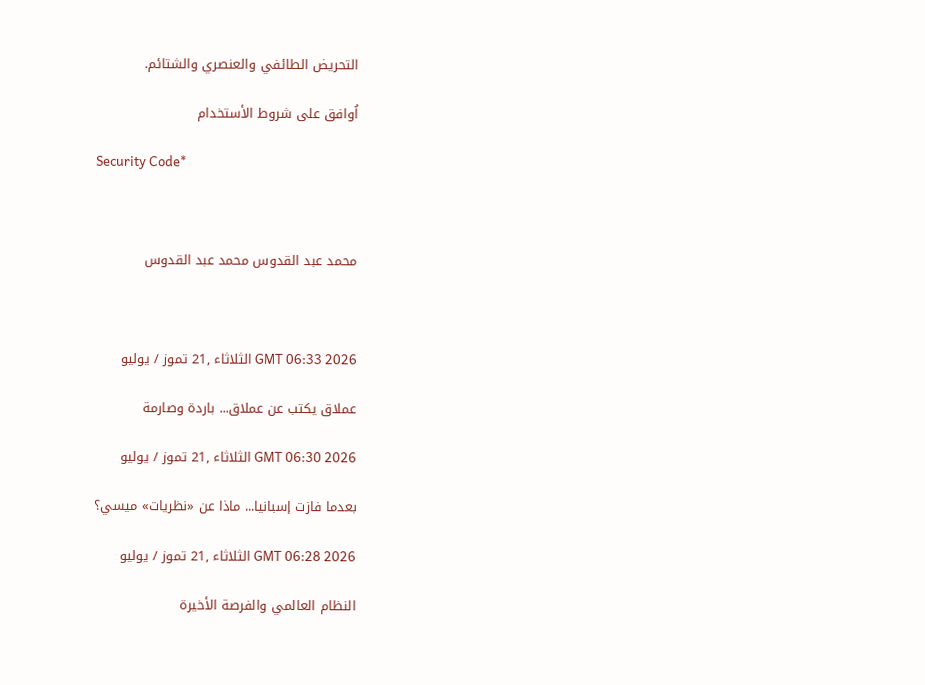التحريض الطائفي والعنصري والشتائم.

اُوافق على شروط الأستخدام

Security Code*



محمد عبد القدوس محمد عبد القدوس



GMT 06:33 2026 الثلاثاء ,21 تموز / يوليو

عملاق يكتب عن عملاق... باردة وصارمة

GMT 06:30 2026 الثلاثاء ,21 تموز / يوليو

بعدما فازت إسبانيا... ماذا عن «نظريات» ميسي؟

GMT 06:28 2026 الثلاثاء ,21 تموز / يوليو

النظام العالمي والفرصة الأخيرة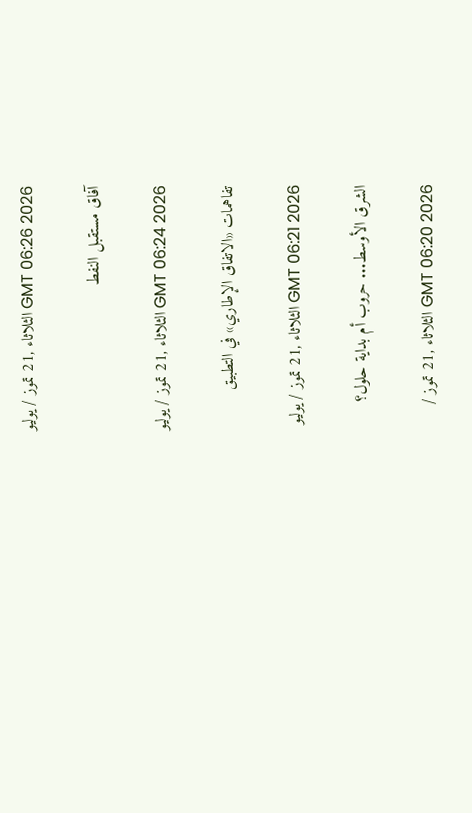GMT 06:26 2026 الثلاثاء ,21 تموز / يوليو

آفاق مستقبل النفط

GMT 06:24 2026 الثلاثاء ,21 تموز / يوليو

تفاهمات «الاتفاق الإطاري» في التطبيق

GMT 06:21 2026 الثلاثاء ,21 تموز / يوليو

الشرق الأوسط... حروب أم بداية حلول؟

GMT 06:20 2026 الثلاثاء ,21 تموز /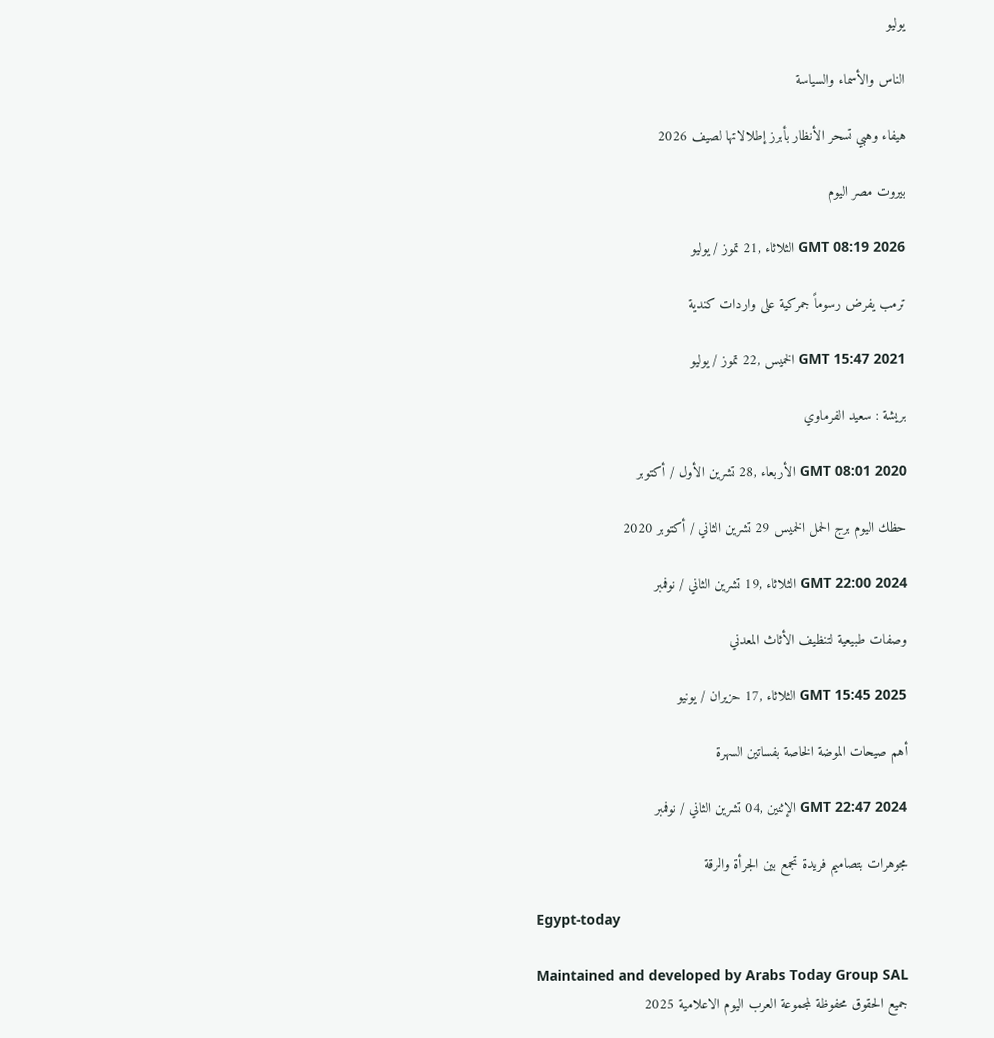يوليو

الناس والأسماء والسياسة

هيفاء وهبي تسحر الأنظار بأبرز إطلالاتها لصيف 2026

بيروت مصر اليوم

GMT 08:19 2026 الثلاثاء ,21 تموز / يوليو

ترمب يفرض رسوماً جمركية على واردات كندية

GMT 15:47 2021 الخميس ,22 تموز / يوليو

بريشة : سعيد الفرماوي

GMT 08:01 2020 الأربعاء ,28 تشرين الأول / أكتوبر

حظك اليوم برج الحمل الخميس 29 تشرين الثاني / أكتوبر 2020

GMT 22:00 2024 الثلاثاء ,19 تشرين الثاني / نوفمبر

وصفات طبيعية لتنظيف الأثاث المعدني

GMT 15:45 2025 الثلاثاء ,17 حزيران / يونيو

أهم صيحات الموضة الخاصة بفساتين السهرة

GMT 22:47 2024 الإثنين ,04 تشرين الثاني / نوفمبر

مجوهرات بتصاميم فريدة تجمع بين الجرأة والرقة

Egypt-today

Maintained and developed by Arabs Today Group SAL
جميع الحقوق محفوظة لمجموعة العرب اليوم الاعلامية 2025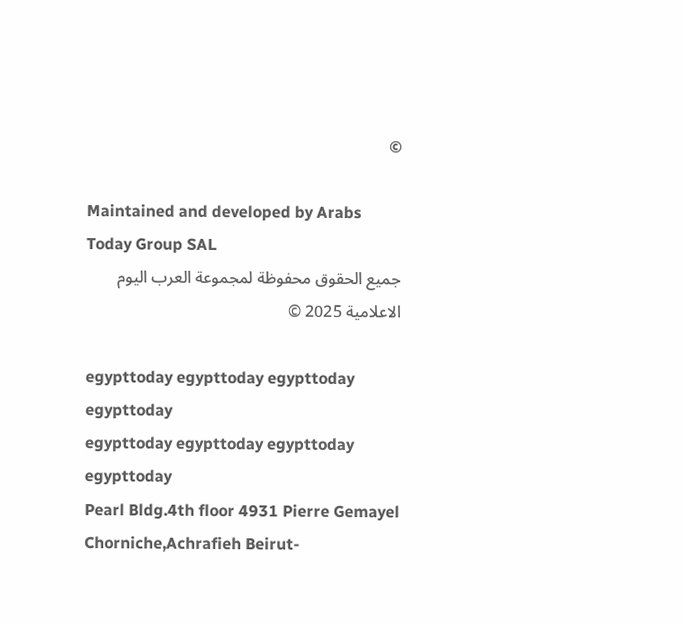©

Maintained and developed by Arabs Today Group SAL
جميع الحقوق محفوظة لمجموعة العرب اليوم الاعلامية 2025 ©

egypttoday egypttoday egypttoday egypttoday
egypttoday egypttoday egypttoday
egypttoday
Pearl Bldg.4th floor 4931 Pierre Gemayel Chorniche,Achrafieh Beirut-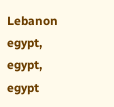Lebanon
egypt, egypt, egypt